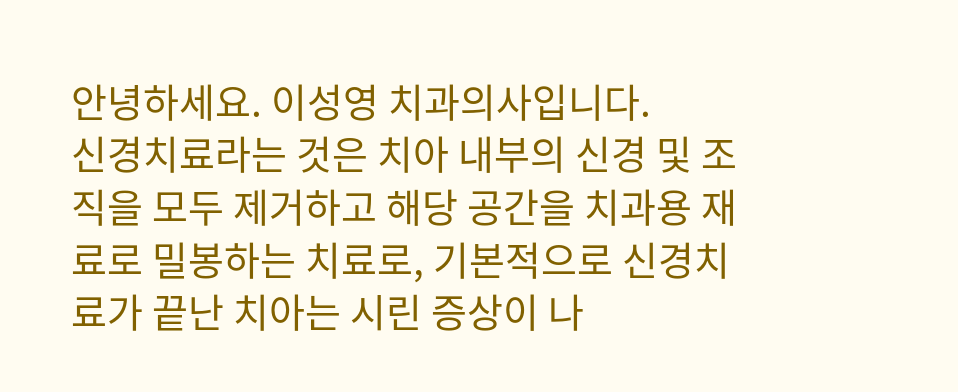안녕하세요. 이성영 치과의사입니다.
신경치료라는 것은 치아 내부의 신경 및 조직을 모두 제거하고 해당 공간을 치과용 재료로 밀봉하는 치료로, 기본적으로 신경치료가 끝난 치아는 시린 증상이 나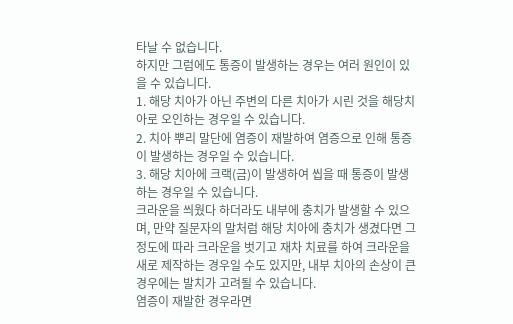타날 수 없습니다.
하지만 그럼에도 통증이 발생하는 경우는 여러 원인이 있을 수 있습니다.
1. 해당 치아가 아닌 주변의 다른 치아가 시린 것을 해당치아로 오인하는 경우일 수 있습니다.
2. 치아 뿌리 말단에 염증이 재발하여 염증으로 인해 통증이 발생하는 경우일 수 있습니다.
3. 해당 치아에 크랙(금)이 발생하여 씹을 때 통증이 발생하는 경우일 수 있습니다.
크라운을 씌웠다 하더라도 내부에 충치가 발생할 수 있으며, 만약 질문자의 말처럼 해당 치아에 충치가 생겼다면 그 정도에 따라 크라운을 벗기고 재차 치료를 하여 크라운을 새로 제작하는 경우일 수도 있지만, 내부 치아의 손상이 큰 경우에는 발치가 고려될 수 있습니다.
염증이 재발한 경우라면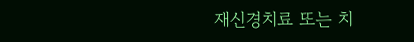재신경치료 또는 치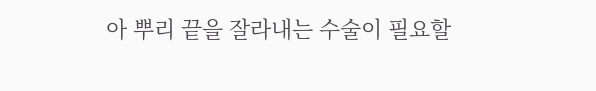아 뿌리 끝을 잘라내는 수술이 필요할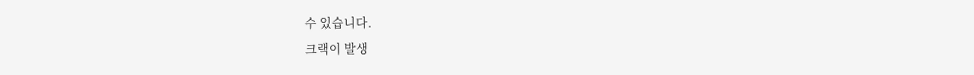수 있습니다.
크랙이 발생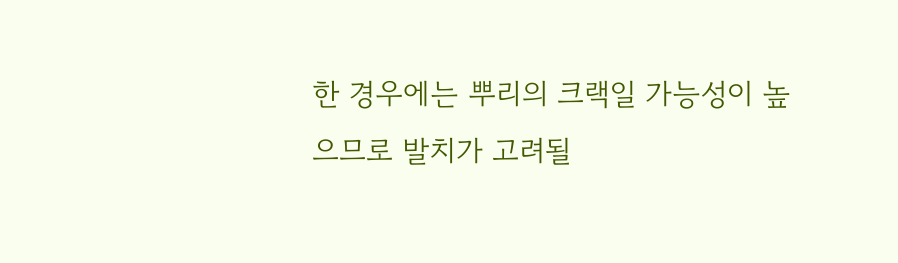한 경우에는 뿌리의 크랙일 가능성이 높으므로 발치가 고려될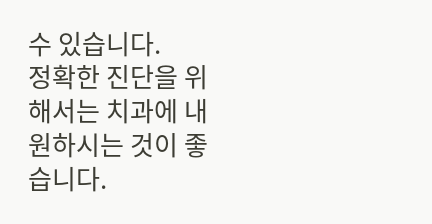수 있습니다.
정확한 진단을 위해서는 치과에 내원하시는 것이 좋습니다.